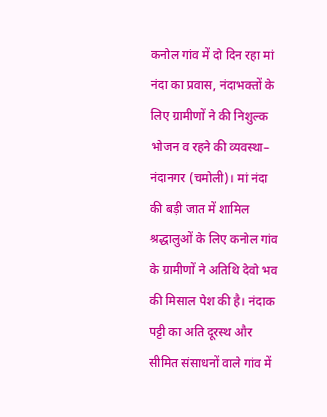कनोल गांव में दो दिन रहा मां नंदा का प्रवास, नंदाभक्तों के लिए ग्रामीणों ने की निशुल्क भोजन व रहने की व्यवस्था–
नंदानगर (चमोली)। मां नंदा की बड़ी जात में शामिल श्रद्धालुओं के लिए कनोल गांव के ग्रामीणों ने अतिथि देवो भव की मिसाल पेश की है। नंदाक पट्टी का अति दूरस्थ और सीमित संसाधनों वाले गांव में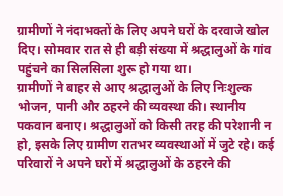ग्रामीणों ने नंदाभक्तों के लिए अपने घरों के दरवाजे खोल दिए। सोमवार रात से ही बड़ी संख्या में श्रद्धालुओं के गांव पहुंचने का सिलसिला शुरू हो गया था।
ग्रामीणों ने बाहर से आए श्रद्धालुओं के लिए निःशुल्क भोजन, पानी और ठहरने की व्यवस्था की। स्थानीय पकवान बनाए। श्रद्धालुओं को किसी तरह की परेशानी न हो, इसके लिए ग्रामीण रातभर व्यवस्थाओं में जुटे रहे। कई परिवारों ने अपने घरों में श्रद्धालुओं के ठहरने की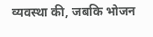व्यवस्था की, जबकि भोजन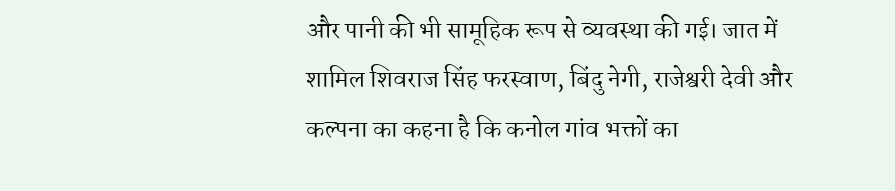और पानी की भी सामूहिक रूप से व्यवस्था की गई। जात में शामिल शिवराज सिंह फरस्वाण, बिंदु नेगी, राजेश्वरी देवी और कल्पना का कहना है कि कनोल गांव भक्तों का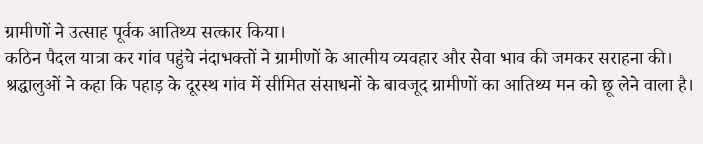ग्रामीणों ने उत्साह पूर्वक आतिथ्य सत्कार किया।
कठिन पैदल यात्रा कर गांव पहुंचे नंदाभक्तों ने ग्रामीणों के आत्मीय व्यवहार और सेवा भाव की जमकर सराहना की। श्रद्धालुओं ने कहा कि पहाड़ के दूरस्थ गांव में सीमित संसाधनों के बावजूद ग्रामीणों का आतिथ्य मन को छू लेने वाला है।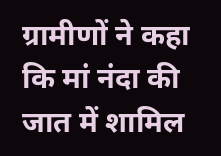ग्रामीणों ने कहा कि मां नंदा की जात में शामिल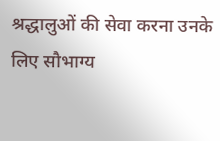श्रद्धालुओं की सेवा करना उनके लिए सौभाग्य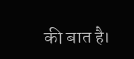की बात है।